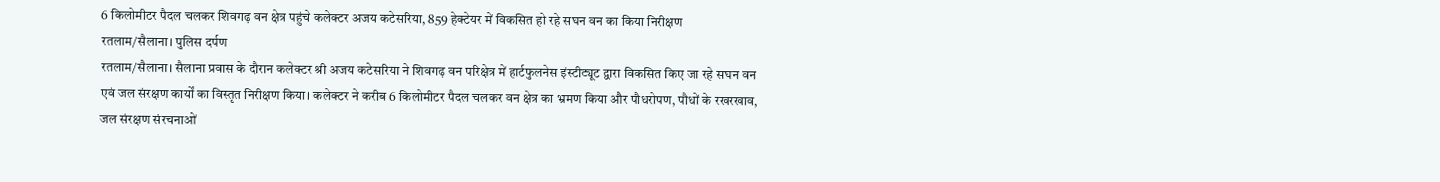6 किलोमीटर पैदल चलकर शिवगढ़ वन क्षेत्र पहुंचे कलेक्टर अजय कटेसरिया, 859 हेक्टेयर में विकसित हो रहे सघन वन का किया निरीक्षण
रतलाम/सैलाना। पुलिस दर्पण
रतलाम/सैलाना। सैलाना प्रवास के दौरान कलेक्टर श्री अजय कटेसरिया ने शिवगढ़ वन परिक्षेत्र में हार्टफुलनेस इंस्टीट्यूट द्वारा विकसित किए जा रहे सघन वन एवं जल संरक्षण कार्यों का विस्तृत निरीक्षण किया। कलेक्टर ने करीब 6 किलोमीटर पैदल चलकर वन क्षेत्र का भ्रमण किया और पौधरोपण, पौधों के रखरखाव, जल संरक्षण संरचनाओं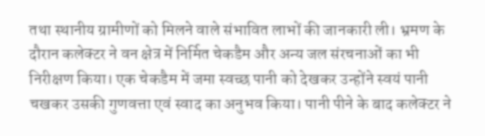तथा स्थानीय ग्रामीणों को मिलने वाले संभावित लाभों की जानकारी ली। भ्रमण के दौरान कलेक्टर ने वन क्षेत्र में निर्मित चेकडैम और अन्य जल संरचनाओं का भी निरीक्षण किया। एक चेकडैम में जमा स्वच्छ पानी को देखकर उन्होंने स्वयं पानी चखकर उसकी गुणवत्ता एवं स्वाद का अनुभव किया। पानी पीने के बाद कलेक्टर ने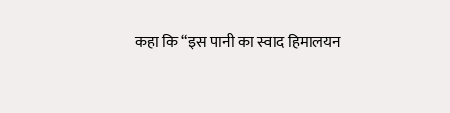कहा कि “इस पानी का स्वाद हिमालयन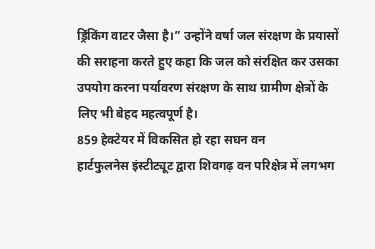ड्रिंकिंग वाटर जैसा है।” उन्होंने वर्षा जल संरक्षण के प्रयासों की सराहना करते हुए कहा कि जल को संरक्षित कर उसका उपयोग करना पर्यावरण संरक्षण के साथ ग्रामीण क्षेत्रों के लिए भी बेहद महत्वपूर्ण है।
859 हेक्टेयर में विकसित हो रहा सघन वन
हार्टफुलनेस इंस्टीट्यूट द्वारा शिवगढ़ वन परिक्षेत्र में लगभग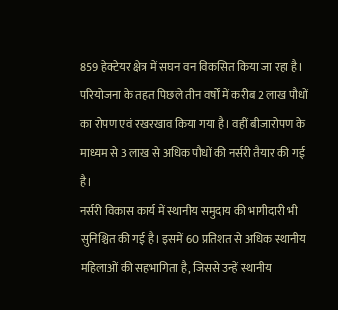859 हेक्टेयर क्षेत्र में सघन वन विकसित किया जा रहा है। परियोजना के तहत पिछले तीन वर्षों में करीब 2 लाख पौधों का रोपण एवं रखरखाव किया गया है। वहीं बीजारोपण के माध्यम से 3 लाख से अधिक पौधों की नर्सरी तैयार की गई है।
नर्सरी विकास कार्य में स्थानीय समुदाय की भागीदारी भी सुनिश्चित की गई है। इसमें 60 प्रतिशत से अधिक स्थानीय महिलाओं की सहभागिता है, जिससे उन्हें स्थानीय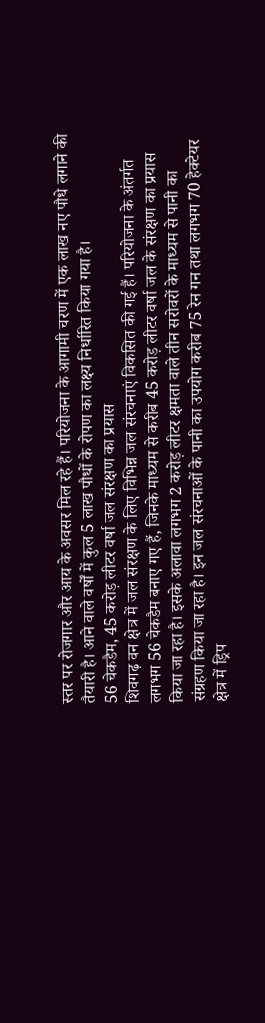स्तर पर रोजगार और आय के अवसर मिल रहे हैं। परियोजना के आगामी चरण में एक लाख नए पौधे लगाने की तैयारी है। आने वाले वर्षों में कुल 5 लाख पौधों के रोपण का लक्ष्य निर्धारित किया गया है।
56 चेकडैम, 45 करोड़ लीटर वर्षा जल संरक्षण का प्रयास
शिवगढ़ वन क्षेत्र में जल संरक्षण के लिए विभिन्न जल संरचनाएं विकसित की गई हैं। परियोजना के अंतर्गत लगभग 56 चेकडैम बनाए गए हैं, जिनके माध्यम से करीब 45 करोड़ लीटर वर्षा जल के संरक्षण का प्रयास किया जा रहा है। इसके अलावा लगभग 2 करोड़ लीटर क्षमता वाले तीन सरोवरों के माध्यम से पानी का संग्रहण किया जा रहा है। इन जल संरचनाओं के पानी का उपयोग करीब 75 रेन गन तथा लगभग 70 हेक्टेयर क्षेत्र में ड्रिप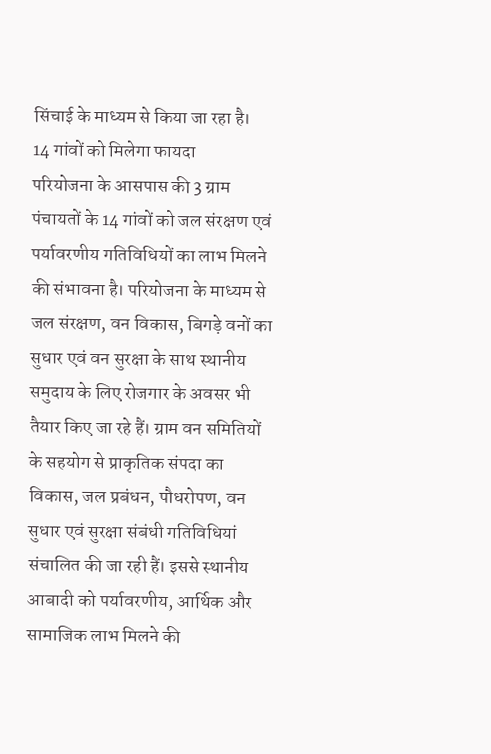सिंचाई के माध्यम से किया जा रहा है।
14 गांवों को मिलेगा फायदा
परियोजना के आसपास की 3 ग्राम पंचायतों के 14 गांवों को जल संरक्षण एवं पर्यावरणीय गतिविधियों का लाभ मिलने की संभावना है। परियोजना के माध्यम से जल संरक्षण, वन विकास, बिगड़े वनों का सुधार एवं वन सुरक्षा के साथ स्थानीय समुदाय के लिए रोजगार के अवसर भी तैयार किए जा रहे हैं। ग्राम वन समितियों के सहयोग से प्राकृतिक संपदा का विकास, जल प्रबंधन, पौधरोपण, वन सुधार एवं सुरक्षा संबंधी गतिविधियां संचालित की जा रही हैं। इससे स्थानीय आबादी को पर्यावरणीय, आर्थिक और सामाजिक लाभ मिलने की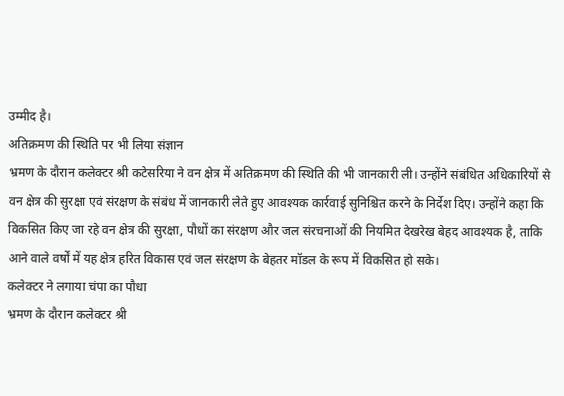उम्मीद है।
अतिक्रमण की स्थिति पर भी लिया संज्ञान
भ्रमण के दौरान कलेक्टर श्री कटेसरिया ने वन क्षेत्र में अतिक्रमण की स्थिति की भी जानकारी ली। उन्होंने संबंधित अधिकारियों से वन क्षेत्र की सुरक्षा एवं संरक्षण के संबंध में जानकारी लेते हुए आवश्यक कार्रवाई सुनिश्चित करने के निर्देश दिए। उन्होंने कहा कि विकसित किए जा रहे वन क्षेत्र की सुरक्षा, पौधों का संरक्षण और जल संरचनाओं की नियमित देखरेख बेहद आवश्यक है, ताकि आने वाले वर्षों में यह क्षेत्र हरित विकास एवं जल संरक्षण के बेहतर मॉडल के रूप में विकसित हो सके।
कलेक्टर ने लगाया चंपा का पौधा
भ्रमण के दौरान कलेक्टर श्री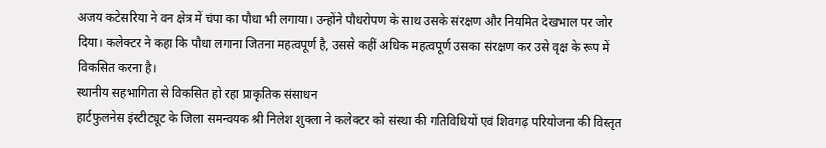अजय कटेसरिया ने वन क्षेत्र में चंपा का पौधा भी लगाया। उन्होंने पौधरोपण के साथ उसके संरक्षण और नियमित देखभाल पर जोर दिया। कलेक्टर ने कहा कि पौधा लगाना जितना महत्वपूर्ण है, उससे कहीं अधिक महत्वपूर्ण उसका संरक्षण कर उसे वृक्ष के रूप में विकसित करना है।
स्थानीय सहभागिता से विकसित हो रहा प्राकृतिक संसाधन
हार्टफुलनेस इंस्टीट्यूट के जिला समन्वयक श्री निलेश शुक्ला ने कलेक्टर को संस्था की गतिविधियों एवं शिवगढ़ परियोजना की विस्तृत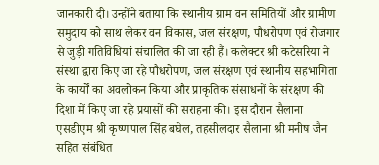जानकारी दी। उन्होंने बताया कि स्थानीय ग्राम वन समितियों और ग्रामीण समुदाय को साथ लेकर वन विकास, जल संरक्षण, पौधरोपण एवं रोजगार से जुड़ी गतिविधियां संचालित की जा रही हैं। कलेक्टर श्री कटेसरिया ने संस्था द्वारा किए जा रहे पौधरोपण, जल संरक्षण एवं स्थानीय सहभागिता के कार्यों का अवलोकन किया और प्राकृतिक संसाधनों के संरक्षण की दिशा में किए जा रहे प्रयासों की सराहना की। इस दौरान सैलाना एसडीएम श्री कृष्णपाल सिंह बघेल, तहसीलदार सैलाना श्री मनीष जैन सहित संबंधित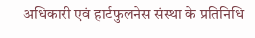अधिकारी एवं हार्टफुलनेस संस्था के प्रतिनिधि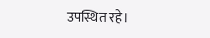उपस्थित रहे।